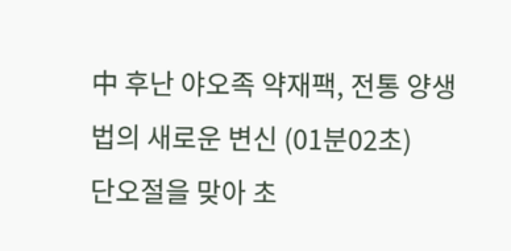中 후난 야오족 약재팩, 전통 양생법의 새로운 변신 (01분02초)
단오절을 맞아 초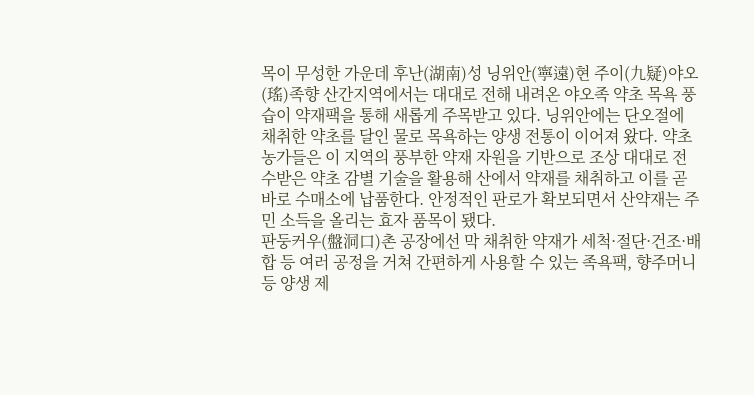목이 무성한 가운데 후난(湖南)성 닝위안(寧遠)현 주이(九疑)야오(瑤)족향 산간지역에서는 대대로 전해 내려온 야오족 약초 목욕 풍습이 약재팩을 통해 새롭게 주목받고 있다. 닝위안에는 단오절에 채취한 약초를 달인 물로 목욕하는 양생 전통이 이어져 왔다. 약초 농가들은 이 지역의 풍부한 약재 자원을 기반으로 조상 대대로 전수받은 약초 감별 기술을 활용해 산에서 약재를 채취하고 이를 곧바로 수매소에 납품한다. 안정적인 판로가 확보되면서 산약재는 주민 소득을 올리는 효자 품목이 됐다.
판둥커우(盤洞口)촌 공장에선 막 채취한 약재가 세척·절단·건조·배합 등 여러 공정을 거쳐 간편하게 사용할 수 있는 족욕팩, 향주머니 등 양생 제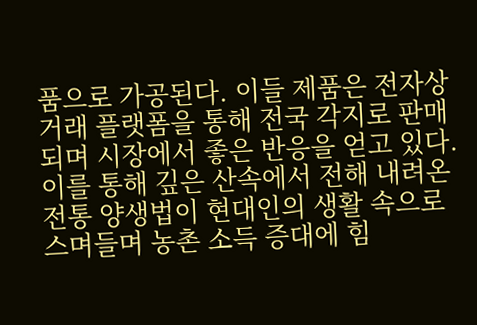품으로 가공된다. 이들 제품은 전자상거래 플랫폼을 통해 전국 각지로 판매되며 시장에서 좋은 반응을 얻고 있다.
이를 통해 깊은 산속에서 전해 내려온 전통 양생법이 현대인의 생활 속으로 스며들며 농촌 소득 증대에 힘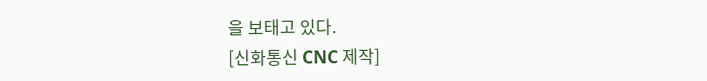을 보태고 있다.
[신화통신 CNC 제작]